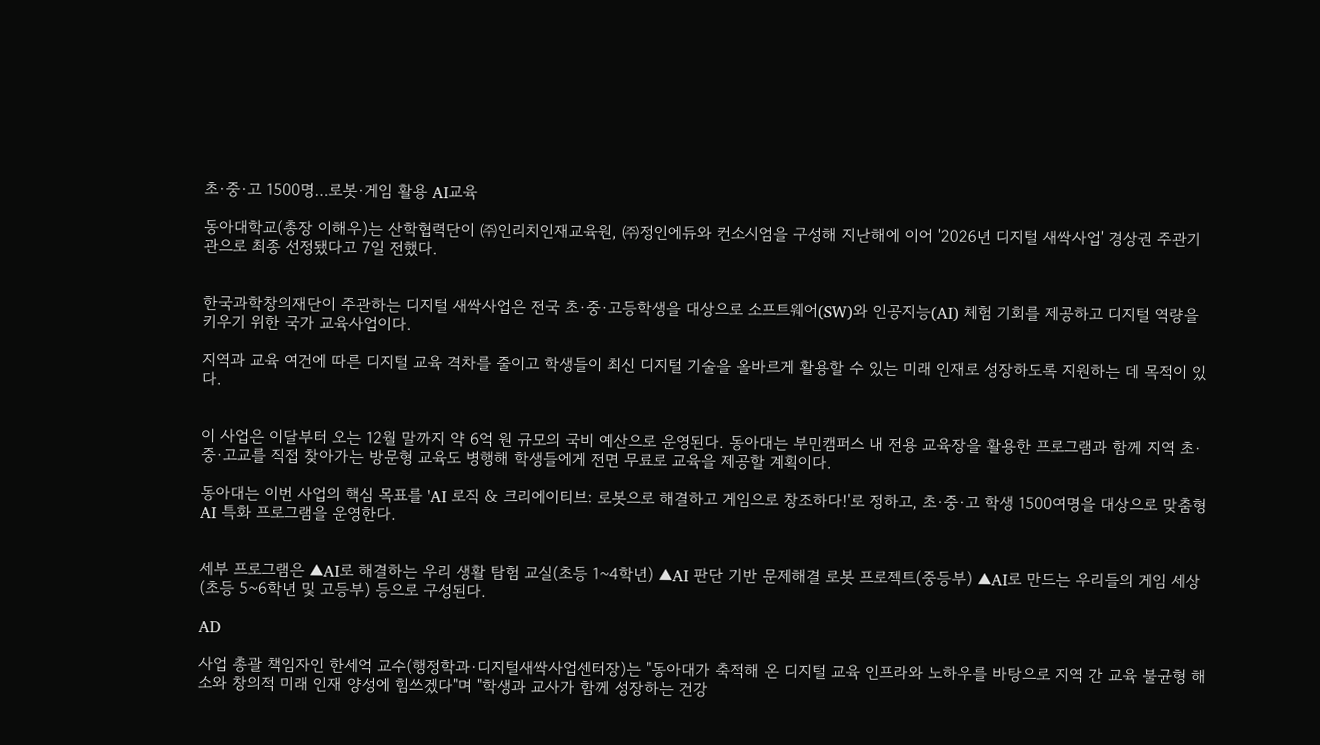초·중·고 1500명…로봇·게임 활용 AI교육

동아대학교(총장 이해우)는 산학협력단이 ㈜인리치인재교육원, ㈜정인에듀와 컨소시엄을 구성해 지난해에 이어 '2026년 디지털 새싹사업' 경상권 주관기관으로 최종 선정됐다고 7일 전했다.


한국과학창의재단이 주관하는 디지털 새싹사업은 전국 초·중·고등학생을 대상으로 소프트웨어(SW)와 인공지능(AI) 체험 기회를 제공하고 디지털 역량을 키우기 위한 국가 교육사업이다.

지역과 교육 여건에 따른 디지털 교육 격차를 줄이고 학생들이 최신 디지털 기술을 올바르게 활용할 수 있는 미래 인재로 성장하도록 지원하는 데 목적이 있다.


이 사업은 이달부터 오는 12월 말까지 약 6억 원 규모의 국비 예산으로 운영된다. 동아대는 부민캠퍼스 내 전용 교육장을 활용한 프로그램과 함께 지역 초·중·고교를 직접 찾아가는 방문형 교육도 병행해 학생들에게 전면 무료로 교육을 제공할 계획이다.

동아대는 이번 사업의 핵심 목표를 'AI 로직 & 크리에이티브: 로봇으로 해결하고 게임으로 창조하다!'로 정하고, 초·중·고 학생 1500여명을 대상으로 맞춤형 AI 특화 프로그램을 운영한다.


세부 프로그램은 ▲AI로 해결하는 우리 생활 탐험 교실(초등 1~4학년) ▲AI 판단 기반 문제해결 로봇 프로젝트(중등부) ▲AI로 만드는 우리들의 게임 세상(초등 5~6학년 및 고등부) 등으로 구성된다.

AD

사업 총괄 책임자인 한세억 교수(행정학과·디지털새싹사업센터장)는 "동아대가 축적해 온 디지털 교육 인프라와 노하우를 바탕으로 지역 간 교육 불균형 해소와 창의적 미래 인재 양성에 힘쓰겠다"며 "학생과 교사가 함께 성장하는 건강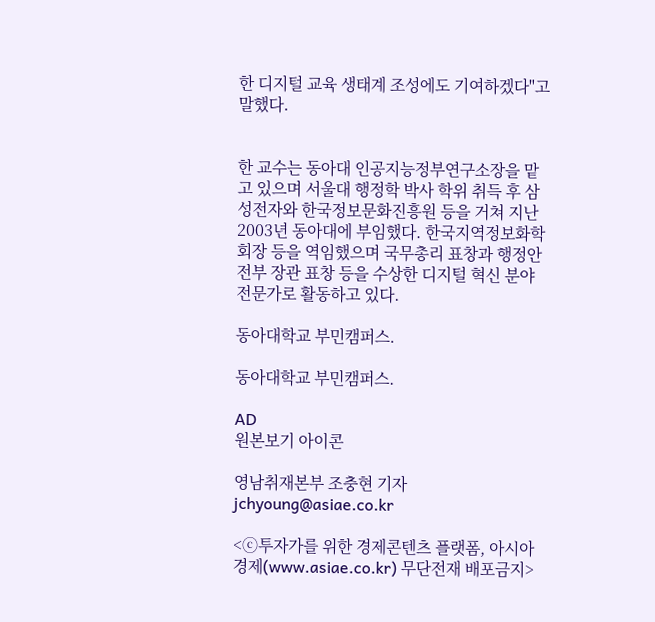한 디지털 교육 생태계 조성에도 기여하겠다"고 말했다.


한 교수는 동아대 인공지능정부연구소장을 맡고 있으며 서울대 행정학 박사 학위 취득 후 삼성전자와 한국정보문화진흥원 등을 거쳐 지난 2003년 동아대에 부임했다. 한국지역정보화학회장 등을 역임했으며 국무총리 표창과 행정안전부 장관 표창 등을 수상한 디지털 혁신 분야 전문가로 활동하고 있다.

동아대학교 부민캠퍼스.

동아대학교 부민캠퍼스.

AD
원본보기 아이콘

영남취재본부 조충현 기자 jchyoung@asiae.co.kr

<ⓒ투자가를 위한 경제콘텐츠 플랫폼, 아시아경제(www.asiae.co.kr) 무단전재 배포금지>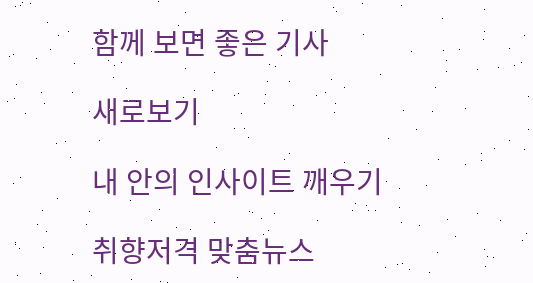함께 보면 좋은 기사

새로보기

내 안의 인사이트 깨우기

취향저격 맞춤뉴스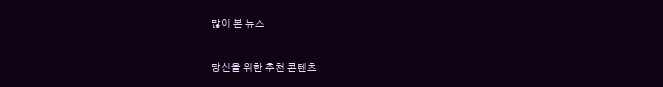많이 본 뉴스

당신을 위한 추천 콘텐츠